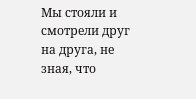Мы стояли и смотрели друг на друга, не зная, что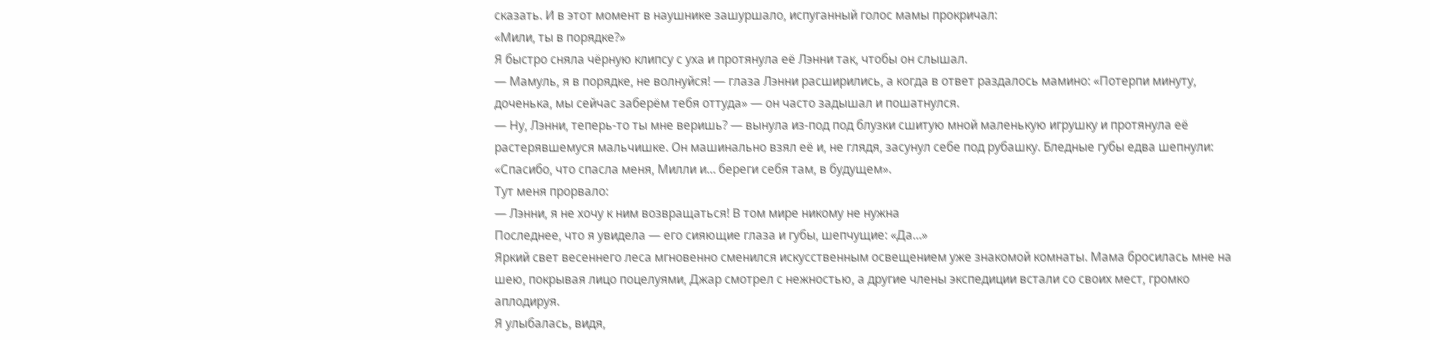сказать. И в этот момент в наушнике зашуршало, испуганный голос мамы прокричал:
«Мили, ты в порядке?»
Я быстро сняла чёрную клипсу с уха и протянула её Лэнни так, чтобы он слышал.
― Мамуль, я в порядке, не волнуйся! ― глаза Лэнни расширились, а когда в ответ раздалось мамино: «Потерпи минуту, доченька, мы сейчас заберём тебя оттуда» ― он часто задышал и пошатнулся.
― Ну, Лэнни, теперь-то ты мне веришь? ― вынула из-под под блузки сшитую мной маленькую игрушку и протянула её растерявшемуся мальчишке. Он машинально взял её и, не глядя, засунул себе под рубашку. Бледные губы едва шепнули: «Спасибо, что спасла меня, Милли и… береги себя там, в будущем».
Тут меня прорвало:
— Лэнни, я не хочу к ним возвращаться! В том мире никому не нужна
Последнее, что я увидела ― его сияющие глаза и губы, шепчущие: «Да…»
Яркий свет весеннего леса мгновенно сменился искусственным освещением уже знакомой комнаты. Мама бросилась мне на шею, покрывая лицо поцелуями, Джар смотрел с нежностью, а другие члены экспедиции встали со своих мест, громко аплодируя.
Я улыбалась, видя,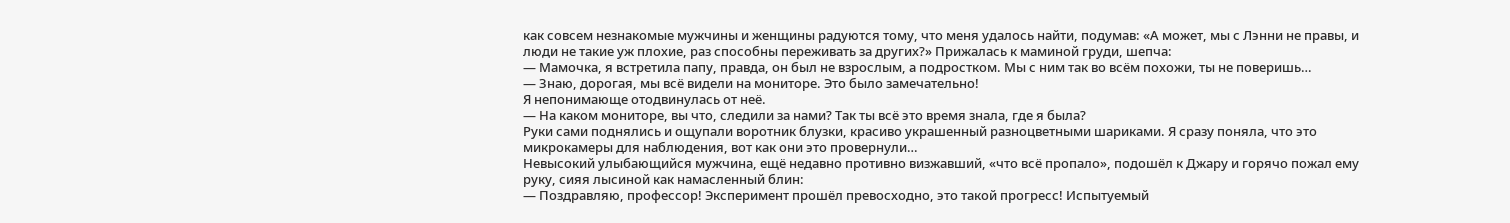как совсем незнакомые мужчины и женщины радуются тому, что меня удалось найти, подумав: «А может, мы с Лэнни не правы, и люди не такие уж плохие, раз способны переживать за других?» Прижалась к маминой груди, шепча:
— Мамочка, я встретила папу, правда, он был не взрослым, а подростком. Мы с ним так во всём похожи, ты не поверишь…
― Знаю, дорогая, мы всё видели на мониторе. Это было замечательно!
Я непонимающе отодвинулась от неё.
― На каком мониторе, вы что, следили за нами? Так ты всё это время знала, где я была?
Руки сами поднялись и ощупали воротник блузки, красиво украшенный разноцветными шариками. Я сразу поняла, что это микрокамеры для наблюдения, вот как они это провернули…
Невысокий улыбающийся мужчина, ещё недавно противно визжавший, «что всё пропало», подошёл к Джару и горячо пожал ему руку, сияя лысиной как намасленный блин:
— Поздравляю, профессор! Эксперимент прошёл превосходно, это такой прогресс! Испытуемый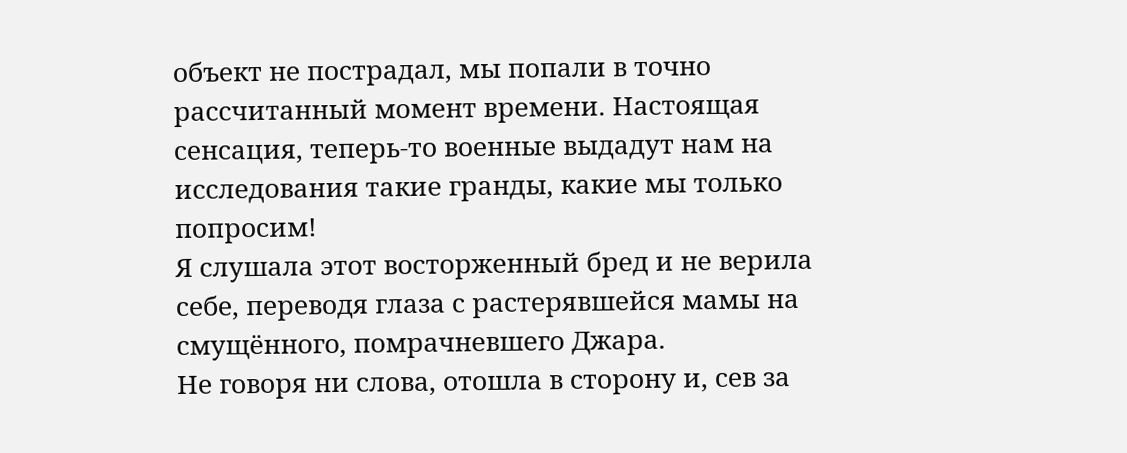объект не пострадал, мы попали в точно рассчитанный момент времени. Настоящая сенсация, теперь-то военные выдадут нам на исследования такие гранды, какие мы только попросим!
Я слушала этот восторженный бред и не верила себе, переводя глаза с растерявшейся мамы на смущённого, помрачневшего Джара.
Не говоря ни слова, отошла в сторону и, сев за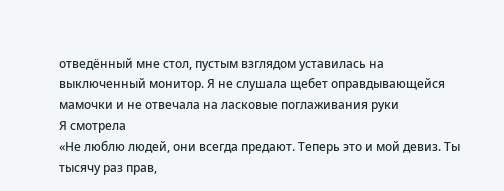отведённый мне стол, пустым взглядом уставилась на выключенный монитор. Я не слушала щебет оправдывающейся мамочки и не отвечала на ласковые поглаживания руки
Я смотрела
«Не люблю людей, они всегда предают. Теперь это и мой девиз. Ты тысячу раз прав,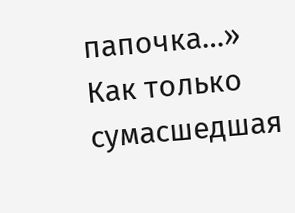папочка…»
Как только сумасшедшая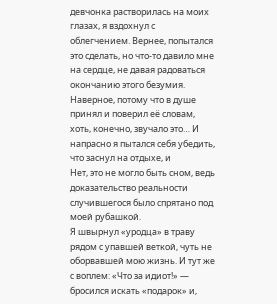девчонка растворилась на моих глазах, я вздохнул с облегчением. Вернее, попытался это сделать, но что-то давило мне на сердце, не давая радоваться окончанию этого безумия. Наверное, потому что в душе принял и поверил её словам, хоть, конечно, звучало это… И напрасно я пытался себя убедить, что заснул на отдыхе, и
Нет, это не могло быть сном, ведь доказательство реальности случившегося было спрятано под моей рубашкой.
Я швырнул «уродца» в траву рядом с упавшей веткой, чуть не оборвавшей мою жизнь. И тут же с воплем: «Что за идиот!» ― бросился искать «подарок» и,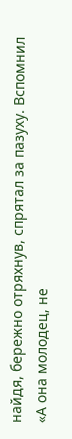найдя, бережно отряхнув, спрятал за пазуху. Вспомнил
«А она молодец, не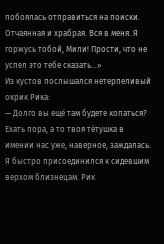побоялась отправиться на поиски. Отчаянная и храбрая. Вся в меня. Я горжусь тобой, Мили! Прости, что не успел это тебе сказать…»
Из кустов послышался нетерпеливый окрик Рика:
— Долго вы ещё там будете копаться? Ехать пора, а то твоя тётушка в имении нас уже, наверное, заждалась.
Я быстро присоединился к сидевшим верхом близнецам. Рик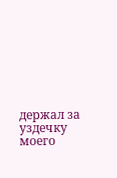держал за уздечку моего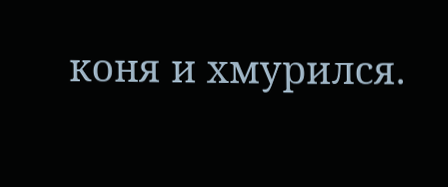коня и хмурился.